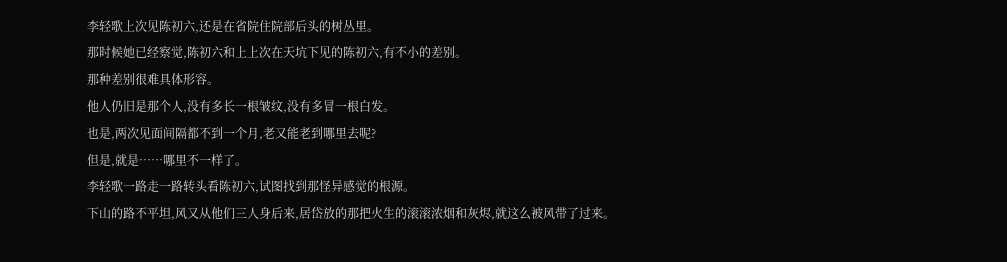李轻歌上次见陈初六,还是在省院住院部后头的树丛里。
那时候她已经察觉,陈初六和上上次在天坑下见的陈初六,有不小的差别。
那种差别很难具体形容。
他人仍旧是那个人,没有多长一根皱纹,没有多冒一根白发。
也是,两次见面间隔都不到一个月,老又能老到哪里去呢?
但是,就是……哪里不一样了。
李轻歌一路走一路转头看陈初六,试图找到那怪异感觉的根源。
下山的路不平坦,风又从他们三人身后来,居岱放的那把火生的滚滚浓烟和灰烬,就这么被风带了过来。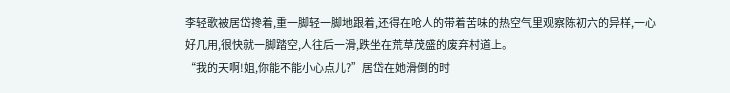李轻歌被居岱搀着,重一脚轻一脚地跟着,还得在呛人的带着苦味的热空气里观察陈初六的异样,一心好几用,很快就一脚踏空,人往后一滑,跌坐在荒草茂盛的废弃村道上。
“我的天啊!姐,你能不能小心点儿?”居岱在她滑倒的时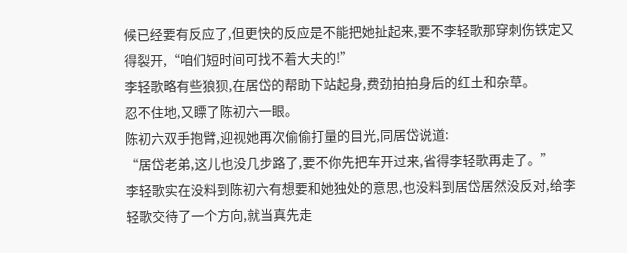候已经要有反应了,但更快的反应是不能把她扯起来,要不李轻歌那穿刺伤铁定又得裂开,“咱们短时间可找不着大夫的!”
李轻歌略有些狼狈,在居岱的帮助下站起身,费劲拍拍身后的红土和杂草。
忍不住地,又瞟了陈初六一眼。
陈初六双手抱臂,迎视她再次偷偷打量的目光,同居岱说道:
“居岱老弟,这儿也没几步路了,要不你先把车开过来,省得李轻歌再走了。”
李轻歌实在没料到陈初六有想要和她独处的意思,也没料到居岱居然没反对,给李轻歌交待了一个方向,就当真先走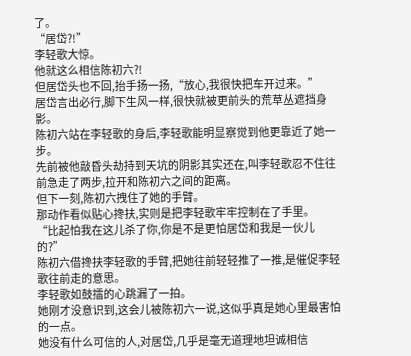了。
“居岱?!”
李轻歌大惊。
他就这么相信陈初六?!
但居岱头也不回,抬手扬一扬,“放心,我很快把车开过来。”
居岱言出必行,脚下生风一样,很快就被更前头的荒草丛遮挡身影。
陈初六站在李轻歌的身后,李轻歌能明显察觉到他更靠近了她一步。
先前被他敲昏头劫持到天坑的阴影其实还在,叫李轻歌忍不住往前急走了两步,拉开和陈初六之间的距离。
但下一刻,陈初六拽住了她的手臂。
那动作看似贴心搀扶,实则是把李轻歌牢牢控制在了手里。
“比起怕我在这儿杀了你,你是不是更怕居岱和我是一伙儿的?”
陈初六借搀扶李轻歌的手臂,把她往前轻轻推了一推,是催促李轻歌往前走的意思。
李轻歌如鼓擂的心跳漏了一拍。
她刚才没意识到,这会儿被陈初六一说,这似乎真是她心里最害怕的一点。
她没有什么可信的人,对居岱,几乎是毫无道理地坦诚相信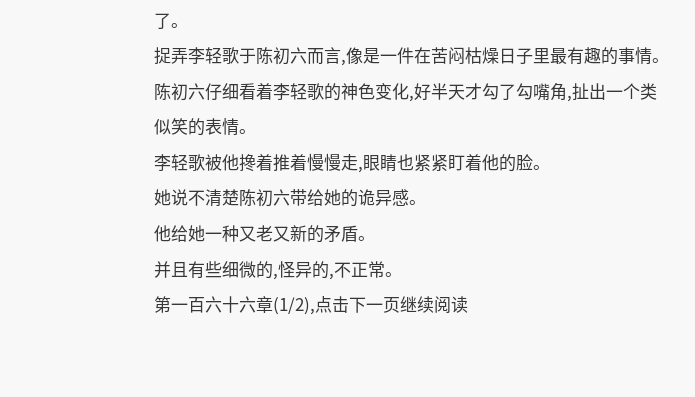了。
捉弄李轻歌于陈初六而言,像是一件在苦闷枯燥日子里最有趣的事情。陈初六仔细看着李轻歌的神色变化,好半天才勾了勾嘴角,扯出一个类似笑的表情。
李轻歌被他搀着推着慢慢走,眼睛也紧紧盯着他的脸。
她说不清楚陈初六带给她的诡异感。
他给她一种又老又新的矛盾。
并且有些细微的,怪异的,不正常。
第一百六十六章(1/2),点击下一页继续阅读